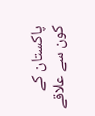پاکستان کے کون سے علاقے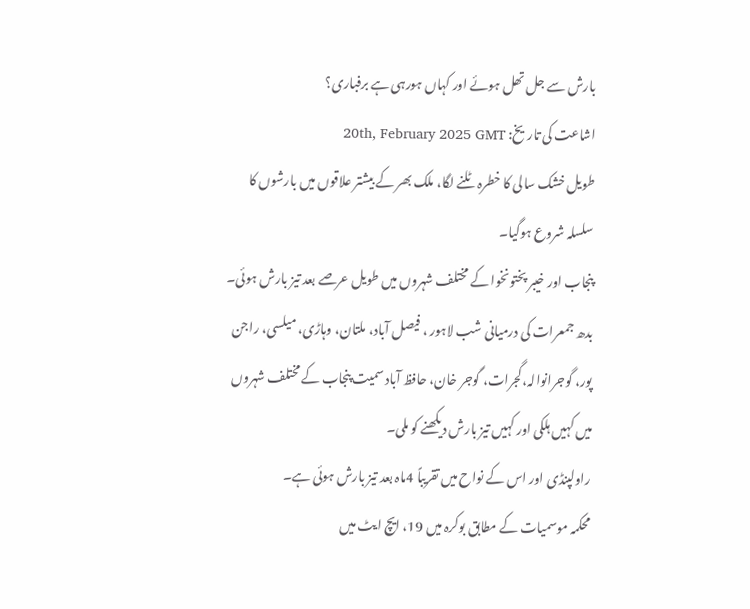بارش سے جل تھل ہوئے اور کہاں ہورہی ہے برفباری؟
اشاعت کی تاریخ: 20th, February 2025 GMT
طویل خشک سالی کا خطرہ ٹلنے لگا، ملک بھر کے بیشتر علاقوں میں بارشوں کا سلسلہ شروع ہوگیا۔
پنجاب اور خیبر پختونخوا کے مختلف شہروں میں طویل عرصے بعد تیز بارش ہوئی۔
بدھ جمعرات کی درمیانی شب لاہور ، فیصل آباد، ملتان، وہاڑی، میلسی، راجن پور، گوجرانوالہ،گجرات، گوجر خان، حافظ آباد سمیت پنجاب کے مختلف شہروں میں کہیں ہلکی اور کہیں تیز بارش دیکھنے کو ملی۔
راولپنڈی اور اس کے نواح میں تقریباً 4ماہ بعد تیز بارش ہوئی ہے۔
محکمہ موسمیات کے مطابق بوکرہ میں 19، ایچ ایٹ میں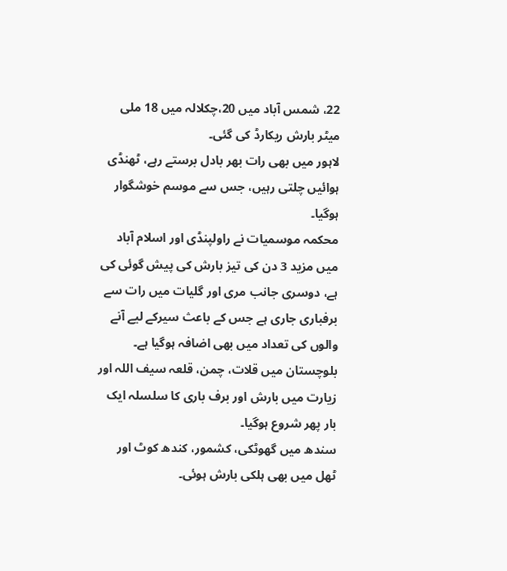22، شمس آباد میں 20،چکلالہ میں 18 ملی میٹر بارش ریکارڈ کی گئی۔
لاہور میں بھی رات بھر بادل برستے رہے، ٹھنڈی ہوائیں چلتی رہیں، جس سے موسم خوشگوار ہوگیا۔
محکمہ موسمیات نے راولپنڈی اور اسلام آباد میں مزید 3 دن کی تیز بارش کی پیش گوئی کی ہے، دوسری جانب مری اور گلیات میں رات سے برفباری جاری ہے جس کے باعث سیرکے لیے آنے والوں کی تعداد میں بھی اضافہ ہوگیا ہے۔
بلوچستان میں قلات، چمن، قلعہ سیف اللہ اور زیارت میں بارش اور برف باری کا سلسلہ ایک بار پھر شروع ہوگیا۔
سندھ میں گھوٹکی، کشمور، کندھ کوٹ اور ٹھل میں بھی ہلکی بارش ہوئی۔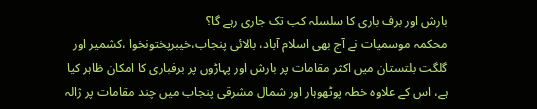بارش اور برف باری کا سلسلہ کب تک جاری رہے گا؟
محکمہ موسمیات نے آج بھی اسلام آباد، بالائی پنجاب،خیبرپختونخوا ،کشمیر اور گلگت بلتستان میں اکثر مقامات پر بارش اور پہاڑوں پر برفباری کا امکان ظاہر کیا ہے، اس کے علاوہ خطہ پوٹھوہار اور شمال مشرقی پنجاب میں چند مقامات پر ژالہ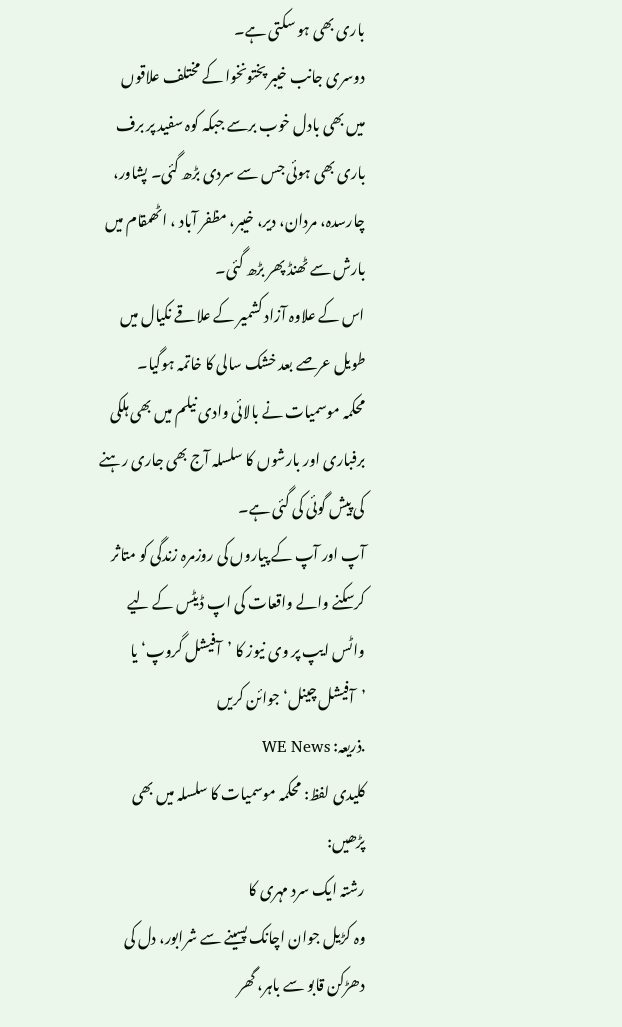باری بھی ہو سکتی ہے۔
دوسری جانب خیبر پختونخوا کے مختلف علاقوں میں بھی بادل خوب برسے جبکہ کوہ سفید پر برف باری بھی ہوئی جس سے سردی بڑھ گئی۔ پشاور، چارسدہ، مردان، دیر، خیبر، مظفر آباد ، اٹھمقام میں بارش سے ٹھنڈ پھر بڑھ گئی۔
اس کے علاوہ آزاد کشمیر کے علاقے نکیال میں طویل عرصے بعد خشک سالی کا خاتمہ ہوگیا۔
محکمہ موسمیات نے بالائی وادی نیلم میں بھی ہلکی برفباری اور بارشوں کا سلسلہ آج بھی جاری رہنے کی پیش گوئی کی گئی ہے۔
آپ اور آپ کے پیاروں کی روزمرہ زندگی کو متاثر کرسکنے والے واقعات کی اپ ڈیٹس کے لیے واٹس ایپ پر وی نیوز کا ’آفیشل گروپ‘ یا ’آفیشل چینل‘ جوائن کریں
.ذریعہ: WE News
کلیدی لفظ: محکمہ موسمیات کا سلسلہ میں بھی
پڑھیں:
رشتہ ایک سرد مہری کا
وہ کڑیل جوان اچانک پسینے سے شرابور، دل کی دھڑکن قابو سے باہر، گھر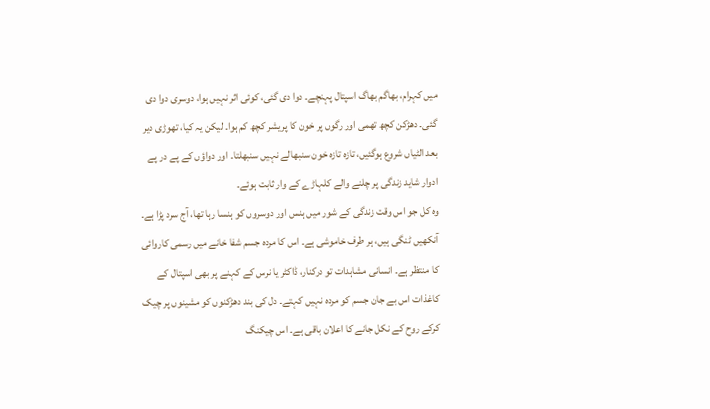میں کہرام، بھاگم بھاگ اسپتال پہنچے۔ دوا دی گئی، کوئی اثر نہیں ہوا، دوسری دوا دی گئی۔ دھڑکن کچھ تھمی اور رگوں پر خون کا پریشر کچھ کم ہوا۔ لیکن یہ کیا، تھوڑی دیر بعد الٹیاں شروع ہوگئیں، تازہ تازہ خون سنبھالے نہیں سنبھلتا۔ اور دواؤں کے پے در پے ادوار شاید زندگی پر چلنے والے کلہاڑے کے وار ثابت ہوئے۔
وہ کل جو اس وقت زندگی کے شور میں ہنس اور دوسروں کو ہنسا رہا تھا، آج سرد پڑا ہے۔ آنکھیں ٹنگی ہیں، ہر طرف خاموشی ہے۔ اس کا مردہ جسم شفا خانے میں رسمی کاروائی کا منتظر ہے۔ انسانی مشاہدات تو درکنار، ڈاکٹر یا نرس کے کہنے پر بھی اسپتال کے کاغذات اس بے جان جسم کو مردہ نہیں کہتے۔ دل کی بند دھڑکنوں کو مشینوں پر چیک کرکے روح کے نکل جانے کا اعلان باقی ہے۔ اس چیکنگ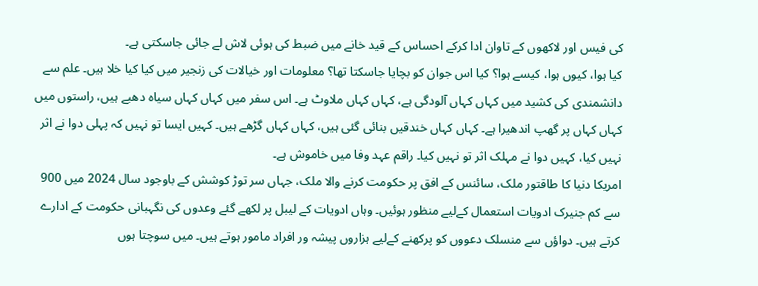کی فیس اور لاکھوں کے تاوان ادا کرکے احساس کے قید خانے میں ضبط کی ہوئی لاش لے جائی جاسکتی ہے۔
کیا ہوا، کیوں ہوا، کیسے ہوا؟ کیا اس جوان کو بچایا جاسکتا تھا؟ معلومات اور خیالات کی زنجیر میں کیا کیا خلا ہیں۔ علم سے دانشمندی کی کشید میں کہاں کہاں آلودگی ہے، کہاں کہاں ملاوٹ ہے۔ اس سفر میں کہاں کہاں سیاہ دھبے ہیں، راستوں میں کہاں کہاں پر گھپ اندھیرا ہے۔ کہاں کہاں خندقیں بنائی گئی ہیں، کہاں کہاں گڑھے ہیں۔ کہیں ایسا تو نہیں کہ پہلی دوا نے اثر نہیں کیا، کہیں دوا نے مہلک اثر تو نہیں کیا۔ راقم عہد وفا میں خاموش ہے۔
امریکا دنیا کا طاقتور ملک، سائنس کے افق پر حکومت کرنے والا ملک، جہاں سر توڑ کوشش کے باوجود سال 2024 میں 900 سے کم جنیرک ادویات استعمال کےلیے منظور ہوئیں۔ وہاں ادویات کے لیبل پر لکھے گئے وعدوں کی نگہبانی حکومت کے ادارے کرتے ہیں۔ دواؤں سے منسلک دعووں کو پرکھنے کےلیے ہزاروں پیشہ ور افراد مامور ہوتے ہیں۔ میں سوچتا ہوں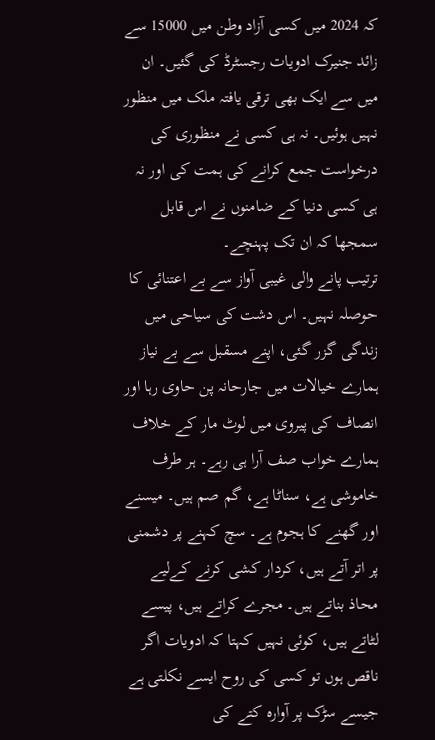کہ 2024 میں کسی آزاد وطن میں 15000 سے زائد جنیرک ادویات رجسٹرڈ کی گئیں۔ ان میں سے ایک بھی ترقی یافتہ ملک میں منظور نہیں ہوئیں۔ نہ ہی کسی نے منظوری کی درخواست جمع کرانے کی ہمت کی اور نہ ہی کسی دنیا کے ضامنوں نے اس قابل سمجھا کہ ان تک پہنچے۔
ترتیب پانے والی غیبی آواز سے بے اعتنائی کا حوصلہ نہیں۔ اس دشت کی سیاحی میں زندگی گزر گئی، اپنے مسقبل سے بے نیاز ہمارے خیالات میں جارحانہ پن حاوی رہا اور انصاف کی پیروی میں لوٹ مار کے خلاف ہمارے خواب صف آرا ہی رہے۔ ہر طرف خاموشی ہے، سناٹا ہے، گم صم ہیں۔ میسنے اور گھنے کا ہجوم ہے۔ سچ کہنے پر دشمنی پر اتر آتے ہیں، کردار کشی کرنے کےلیے محاذ بناتے ہیں۔ مجرے کراتے ہیں، پیسے لٹاتے ہیں، کوئی نہیں کہتا کہ ادویات اگر ناقص ہوں تو کسی کی روح ایسے نکلتی ہے جیسے سڑک پر آوارہ کتے کی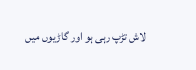لاش تڑپ رہی ہو اور گاڑیوں میں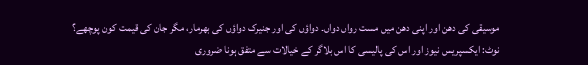موسیقی کی دھن اور اپنی دھن میں مست رواں دواں۔ دواؤں کی اور جنیرک دواؤں کی بھرمار، مگر جان کی قیمت کون پوچھے؟
نوٹ: ایکسپریس نیوز اور اس کی پالیسی کا اس بلاگر کے خیالات سے متفق ہونا ضروری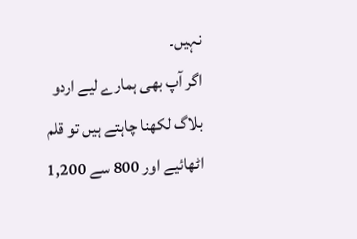نہیں۔
اگر آپ بھی ہمارے لیے اردو بلاگ لکھنا چاہتے ہیں تو قلم اٹھائیے اور 800 سے 1,200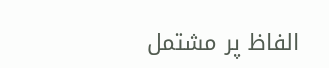الفاظ پر مشتمل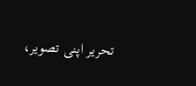تحریر اپنی تصویر،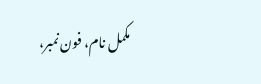مکمل نام، فون نمبر،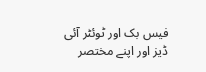فیس بک اور ٹوئٹر آئی ڈیز اور اپنے مختصر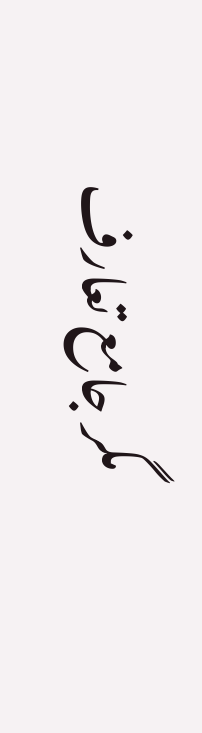مگر جامع تعارف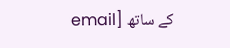کے ساتھ [email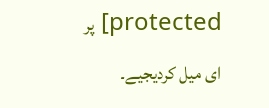protected] پر ای میل کردیجیے۔